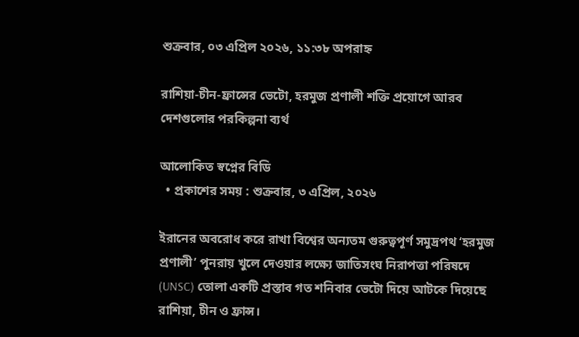শুক্রবার, ০৩ এপ্রিল ২০২৬, ১১:৩৮ অপরাহ্ন

রাশিয়া-চীন-ফ্রান্সের ভেটো, হরমুজ প্রণালী শক্তি প্রয়োগে আরব দেশগুলোর পরকিল্পনা ব্যর্থ

আলোকিত স্বপ্নের বিডি
  • প্রকাশের সময় : শুক্রবার, ৩ এপ্রিল, ২০২৬

ইরানের অবরোধ করে রাখা বিশ্বের অন্যতম গুরুত্বপূর্ণ সমুদ্রপথ ‘হরমুজ প্রণালী’ পুনরায় খুলে দেওয়ার লক্ষ্যে জাতিসংঘ নিরাপত্তা পরিষদে (UNSC) তোলা একটি প্রস্তাব গত শনিবার ভেটো দিয়ে আটকে দিয়েছে রাশিয়া, চীন ও ফ্রান্স।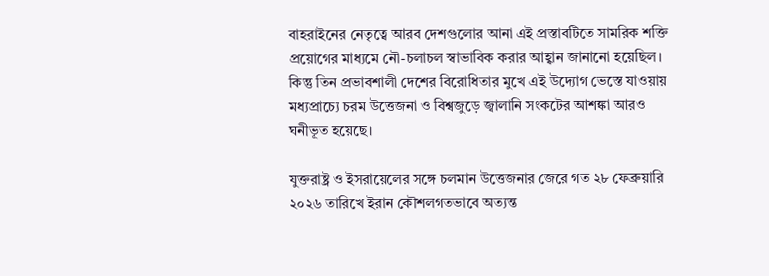বাহরাইনের নেতৃত্বে আরব দেশগুলোর আনা এই প্রস্তাবটিতে সামরিক শক্তি প্রয়োগের মাধ্যমে নৌ-চলাচল স্বাভাবিক করার আহ্বান জানানো হয়েছিল। কিন্তু তিন প্রভাবশালী দেশের বিরোধিতার মুখে এই উদ্যোগ ভেস্তে যাওয়ায় মধ্যপ্রাচ্যে চরম উত্তেজনা ও বিশ্বজুড়ে জ্বালানি সংকটের আশঙ্কা আরও ঘনীভূত হয়েছে।

যুক্তরাষ্ট্র ও ইসরায়েলের সঙ্গে চলমান উত্তেজনার জেরে গত ২৮ ফেব্রুয়ারি ২০২৬ তারিখে ইরান কৌশলগতভাবে অত্যন্ত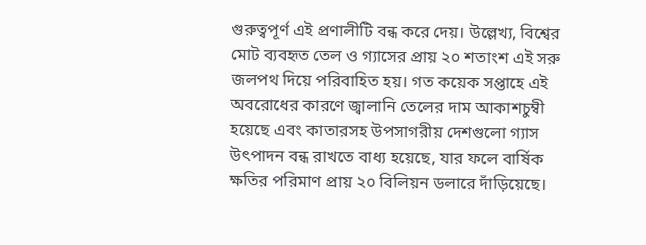গুরুত্বপূর্ণ এই প্রণালীটি বন্ধ করে দেয়। উল্লেখ্য, বিশ্বের মোট ব্যবহৃত তেল ও গ্যাসের প্রায় ২০ শতাংশ এই সরু জলপথ দিয়ে পরিবাহিত হয়। গত কয়েক সপ্তাহে এই অবরোধের কারণে জ্বালানি তেলের দাম আকাশচুম্বী হয়েছে এবং কাতারসহ উপসাগরীয় দেশগুলো গ্যাস উৎপাদন বন্ধ রাখতে বাধ্য হয়েছে, যার ফলে বার্ষিক ক্ষতির পরিমাণ প্রায় ২০ বিলিয়ন ডলারে দাঁড়িয়েছে।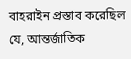বাহরাইন প্রস্তাব করেছিল যে, আন্তর্জাতিক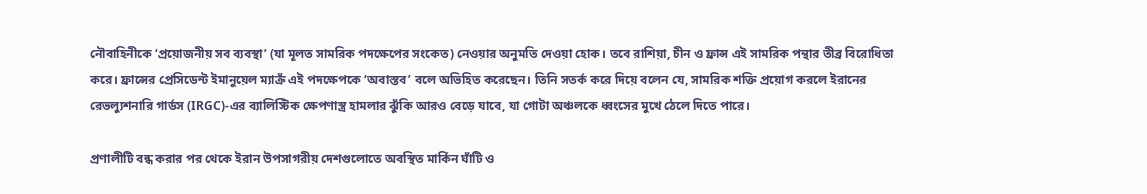নৌবাহিনীকে ‘প্রয়োজনীয় সব ব্যবস্থা’ (যা মূলত সামরিক পদক্ষেপের সংকেত) নেওয়ার অনুমতি দেওয়া হোক। তবে রাশিয়া, চীন ও ফ্রান্স এই সামরিক পন্থার তীব্র বিরোধিতা করে। ফ্রান্সের প্রেসিডেন্ট ইমানুয়েল ম্যাক্রঁ এই পদক্ষেপকে ‘অবাস্তব’ বলে অভিহিত করেছেন। তিনি সতর্ক করে দিয়ে বলেন যে, সামরিক শক্তি প্রয়োগ করলে ইরানের রেভল্যুশনারি গার্ডস (IRGC)-এর ব্যালিস্টিক ক্ষেপণাস্ত্র হামলার ঝুঁকি আরও বেড়ে যাবে, যা গোটা অঞ্চলকে ধ্বংসের মুখে ঠেলে দিতে পারে।

প্রণালীটি বন্ধ করার পর থেকে ইরান উপসাগরীয় দেশগুলোতে অবস্থিত মার্কিন ঘাঁটি ও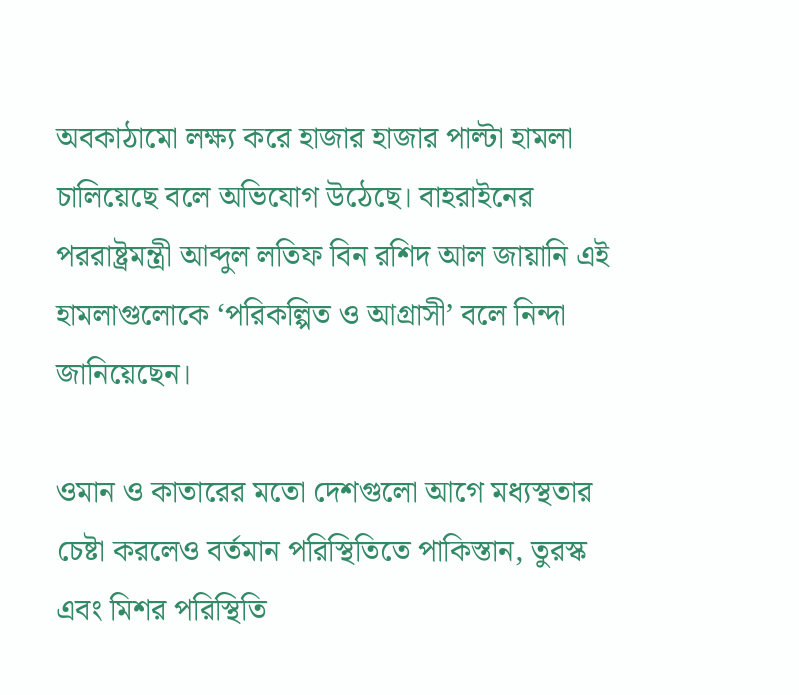অবকাঠামো লক্ষ্য করে হাজার হাজার পাল্টা হামলা চালিয়েছে বলে অভিযোগ উঠেছে। বাহরাইনের পররাষ্ট্রমন্ত্রী আব্দুল লতিফ বিন রশিদ আল জায়ানি এই হামলাগুলোকে ‘পরিকল্পিত ও আগ্রাসী’ বলে নিন্দা জানিয়েছেন।

ওমান ও কাতারের মতো দেশগুলো আগে মধ্যস্থতার চেষ্টা করলেও বর্তমান পরিস্থিতিতে পাকিস্তান, তুরস্ক এবং মিশর পরিস্থিতি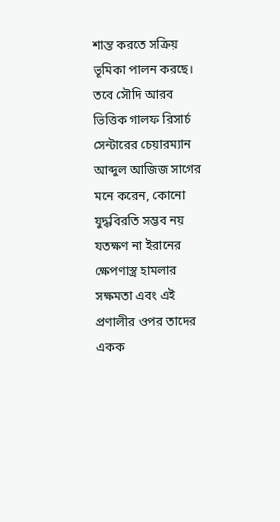শান্ত করতে সক্রিয় ভূমিকা পালন করছে। তবে সৌদি আরব ভিত্তিক গালফ রিসার্চ সেন্টারের চেয়ারম্যান আব্দুল আজিজ সাগের মনে করেন, কোনো যুদ্ধবিরতি সম্ভব নয় যতক্ষণ না ইরানের ক্ষেপণাস্ত্র হামলার সক্ষমতা এবং এই প্রণালীর ওপর তাদের একক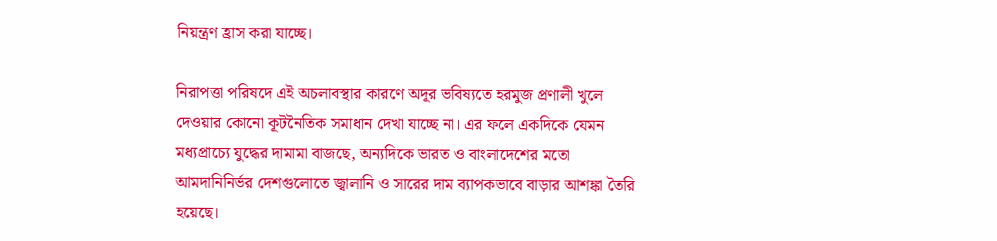নিয়ন্ত্রণ হ্রাস করা যাচ্ছে।

নিরাপত্তা পরিষদে এই অচলাবস্থার কারণে অদূর ভবিষ্যতে হরমুজ প্রণালী খুলে দেওয়ার কোনো কূটনৈতিক সমাধান দেখা যাচ্ছে না। এর ফলে একদিকে যেমন মধ্যপ্রাচ্যে যুদ্ধের দামামা বাজছে, অন্যদিকে ভারত ও বাংলাদেশের মতো আমদানিনির্ভর দেশগুলোতে জ্বালানি ও সারের দাম ব্যাপকভাবে বাড়ার আশঙ্কা তৈরি হয়েছে।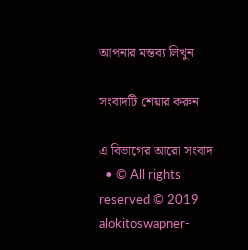আপনার মন্তব্য লিখুন

সংবাদটি শেয়ার করুন

এ বিভাগের আরো সংবাদ
  • © All rights reserved © 2019 alokitoswapner-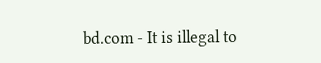bd.com - It is illegal to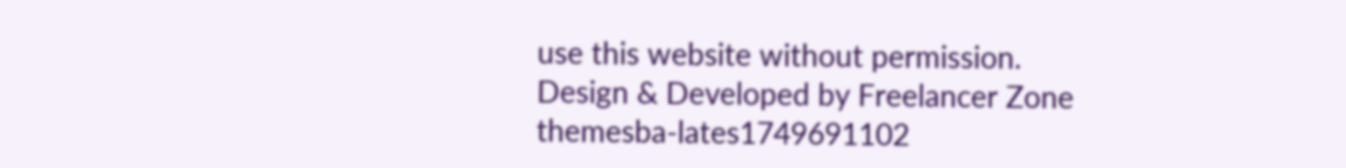use this website without permission.
Design & Developed by Freelancer Zone
themesba-lates1749691102